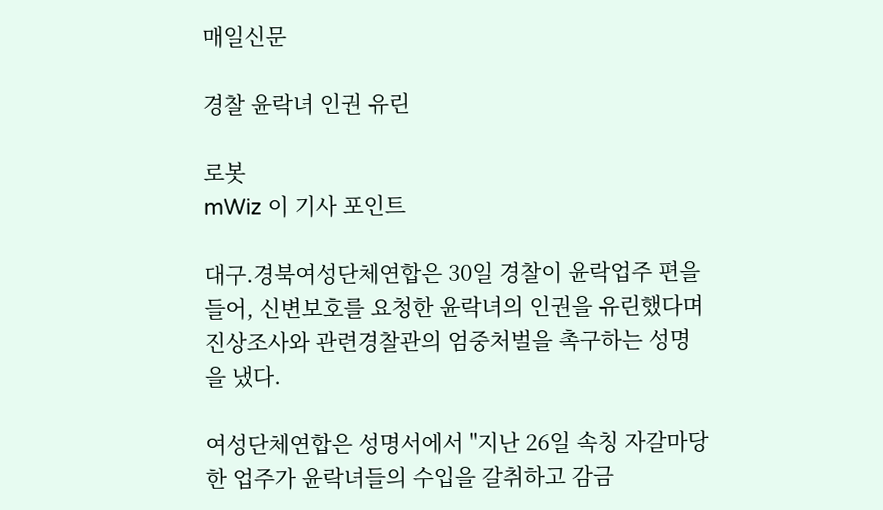매일신문

경찰 윤락녀 인권 유린

로봇
mWiz 이 기사 포인트

대구.경북여성단체연합은 30일 경찰이 윤락업주 편을 들어, 신변보호를 요청한 윤락녀의 인권을 유린했다며 진상조사와 관련경찰관의 엄중처벌을 촉구하는 성명을 냈다.

여성단체연합은 성명서에서 "지난 26일 속칭 자갈마당 한 업주가 윤락녀들의 수입을 갈취하고 감금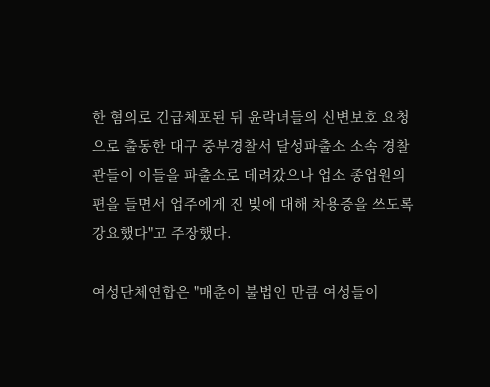한 혐의로 긴급체포된 뒤 윤락녀들의 신변보호 요청으로 출동한 대구 중부경찰서 달성파출소 소속 경찰관들이 이들을 파출소로 데려갔으나 업소 종업원의 편을 들면서 업주에게 진 빚에 대해 차용증을 쓰도록 강요했다"고 주장했다.

여성단체연합은 "매춘이 불법인 만큼 여성들이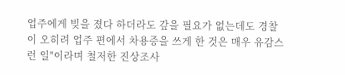업주에게 빚을 졌다 하더라도 갚을 필요가 없는데도 경찰이 오히려 업주 편에서 차용증을 쓰게 한 것은 매우 유감스런 일"이라며 철저한 진상조사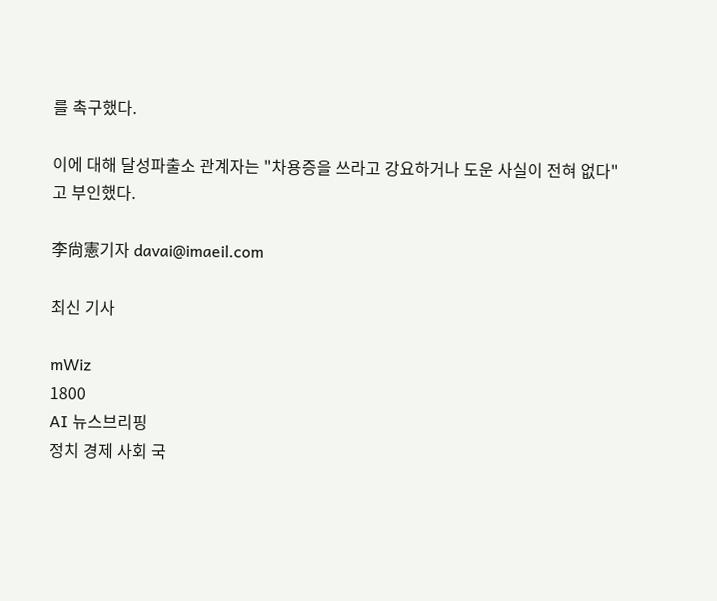를 촉구했다.

이에 대해 달성파출소 관계자는 "차용증을 쓰라고 강요하거나 도운 사실이 전혀 없다"고 부인했다.

李尙憲기자 davai@imaeil.com

최신 기사

mWiz
1800
AI 뉴스브리핑
정치 경제 사회 국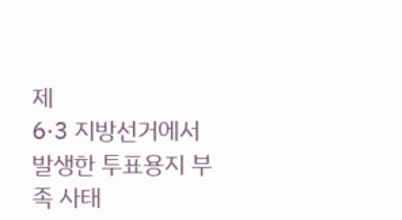제
6·3 지방선거에서 발생한 투표용지 부족 사태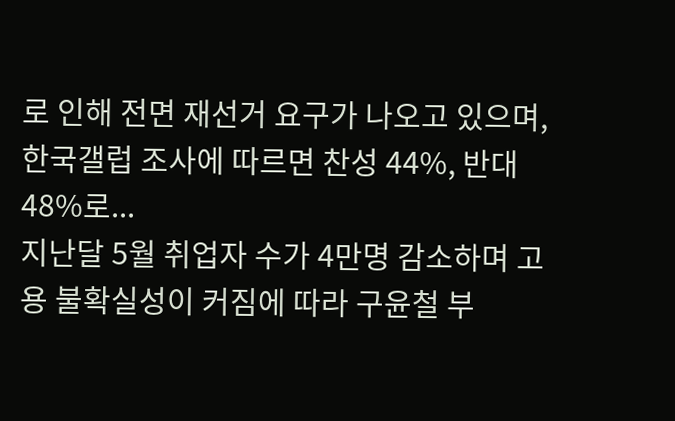로 인해 전면 재선거 요구가 나오고 있으며, 한국갤럽 조사에 따르면 찬성 44%, 반대 48%로...
지난달 5월 취업자 수가 4만명 감소하며 고용 불확실성이 커짐에 따라 구윤철 부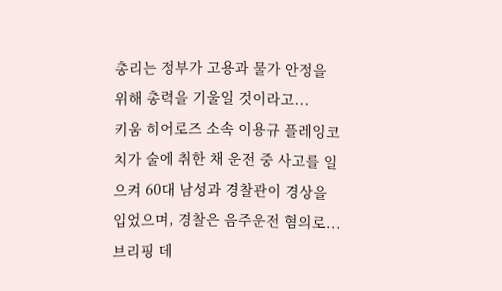총리는 정부가 고용과 물가 안정을 위해 총력을 기울일 것이라고...
키움 히어로즈 소속 이용규 플레잉코치가 술에 취한 채 운전 중 사고를 일으켜 60대 남성과 경찰관이 경상을 입었으며, 경찰은 음주운전 혐의로...
브리핑 데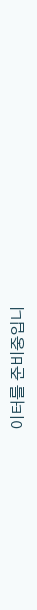이터를 준비중입니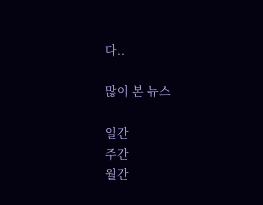다..

많이 본 뉴스

일간
주간
월간